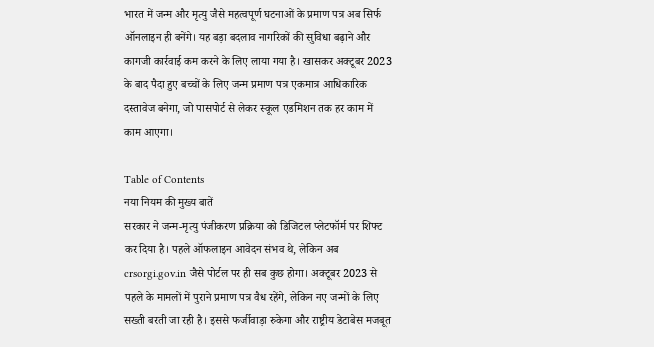भारत में जन्म और मृत्यु जैसे महत्वपूर्ण घटनाओं के प्रमाण पत्र अब सिर्फ ऑनलाइन ही बनेंगे। यह बड़ा बदलाव नागरिकों की सुविधा बढ़ाने और कागजी कार्रवाई कम करने के लिए लाया गया है। खासकर अक्टूबर 2023 के बाद पैदा हुए बच्चों के लिए जन्म प्रमाण पत्र एकमात्र आधिकारिक दस्तावेज बनेगा, जो पासपोर्ट से लेकर स्कूल एडमिशन तक हर काम में काम आएगा।

Table of Contents
नया नियम की मुख्य बातें
सरकार ने जन्म-मृत्यु पंजीकरण प्रक्रिया को डिजिटल प्लेटफॉर्म पर शिफ्ट कर दिया है। पहले ऑफलाइन आवेदन संभव थे, लेकिन अब crsorgi.gov.in जैसे पोर्टल पर ही सब कुछ होगा। अक्टूबर 2023 से पहले के मामलों में पुराने प्रमाण पत्र वैध रहेंगे, लेकिन नए जन्मों के लिए सख्ती बरती जा रही है। इससे फर्जीवाड़ा रुकेगा और राष्ट्रीय डेटाबेस मजबूत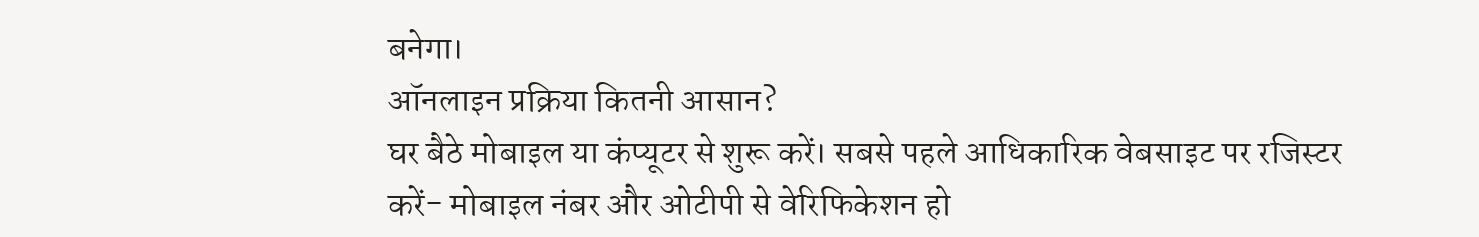बनेगा।
ऑनलाइन प्रक्रिया कितनी आसान?
घर बैठे मोबाइल या कंप्यूटर से शुरू करें। सबसे पहले आधिकारिक वेबसाइट पर रजिस्टर करें- मोबाइल नंबर और ओटीपी से वेरिफिकेशन हो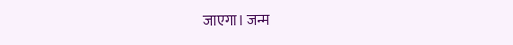जाएगा। जन्म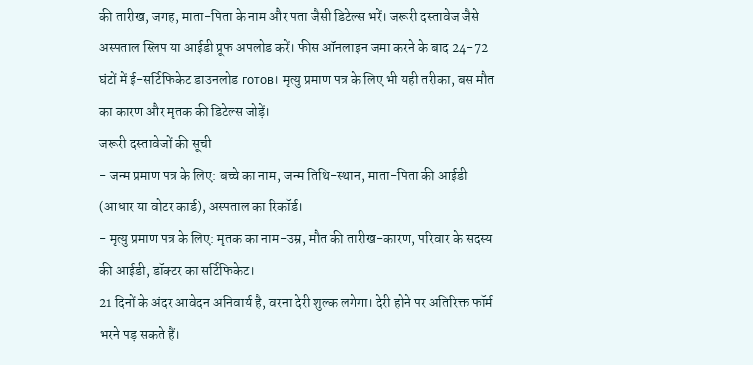की तारीख, जगह, माता-पिता के नाम और पता जैसी डिटेल्स भरें। जरूरी दस्तावेज जैसे अस्पताल स्लिप या आईडी प्रूफ अपलोड करें। फीस ऑनलाइन जमा करने के बाद 24-72 घंटों में ई-सर्टिफिकेट डाउनलोड готов। मृत्यु प्रमाण पत्र के लिए भी यही तरीका, बस मौत का कारण और मृतक की डिटेल्स जोड़ें।
जरूरी दस्तावेजों की सूची
- जन्म प्रमाण पत्र के लिए: बच्चे का नाम, जन्म तिथि-स्थान, माता-पिता की आईडी (आधार या वोटर कार्ड), अस्पताल का रिकॉर्ड।
- मृत्यु प्रमाण पत्र के लिए: मृतक का नाम-उम्र, मौत की तारीख-कारण, परिवार के सदस्य की आईडी, डॉक्टर का सर्टिफिकेट।
21 दिनों के अंदर आवेदन अनिवार्य है, वरना देरी शुल्क लगेगा। देरी होने पर अतिरिक्त फॉर्म भरने पड़ सकते हैं।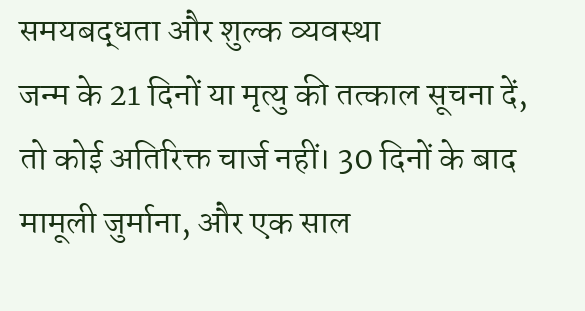समयबद्धता और शुल्क व्यवस्था
जन्म के 21 दिनों या मृत्यु की तत्काल सूचना दें, तो कोई अतिरिक्त चार्ज नहीं। 30 दिनों के बाद मामूली जुर्माना, और एक साल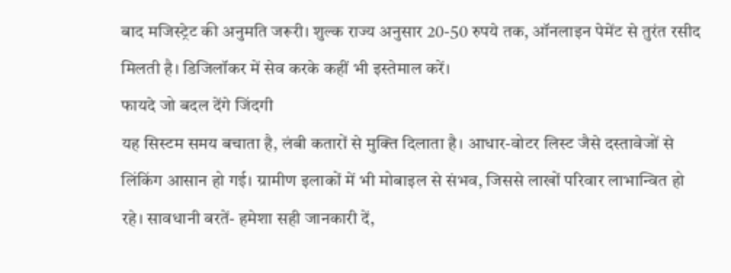बाद मजिस्ट्रेट की अनुमति जरूरी। शुल्क राज्य अनुसार 20-50 रुपये तक, ऑनलाइन पेमेंट से तुरंत रसीद मिलती है। डिजिलॉकर में सेव करके कहीं भी इस्तेमाल करें।
फायदे जो बदल देंगे जिंदगी
यह सिस्टम समय बचाता है, लंबी कतारों से मुक्ति दिलाता है। आधार-वोटर लिस्ट जैसे दस्तावेजों से लिंकिंग आसान हो गई। ग्रामीण इलाकों में भी मोबाइल से संभव, जिससे लाखों परिवार लाभान्वित हो रहे। सावधानी बरतें- हमेशा सही जानकारी दें,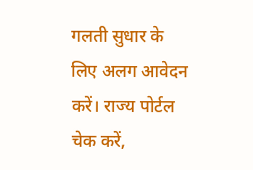गलती सुधार के लिए अलग आवेदन करें। राज्य पोर्टल चेक करें,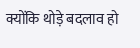क्योंकि थोड़े बदलाव हो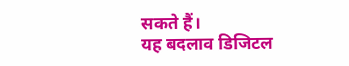सकते हैं।
यह बदलाव डिजिटल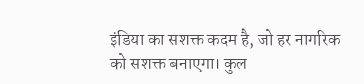इंडिया का सशक्त कदम है, जो हर नागरिक को सशक्त बनाएगा। कुल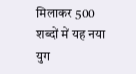मिलाकर 500 शब्दों में यह नया युग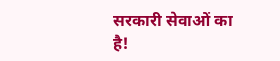सरकारी सेवाओं का है!